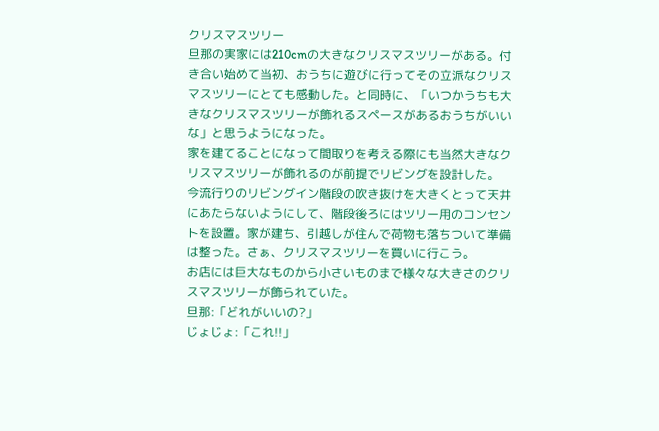クリスマスツリー
旦那の実家には210cmの大きなクリスマスツリーがある。付き合い始めて当初、おうちに遊びに行ってその立派なクリスマスツリーにとても感動した。と同時に、「いつかうちも大きなクリスマスツリーが飾れるスペースがあるおうちがいいな」と思うようになった。
家を建てることになって間取りを考える際にも当然大きなクリスマスツリーが飾れるのが前提でリビングを設計した。
今流行りのリビングイン階段の吹き抜けを大きくとって天井にあたらないようにして、階段後ろにはツリー用のコンセントを設置。家が建ち、引越しが住んで荷物も落ちついて準備は整った。さぁ、クリスマスツリーを買いに行こう。
お店には巨大なものから小さいものまで様々な大きさのクリスマスツリーが飾られていた。
旦那:「どれがいいの?」
じょじょ:「これ!!」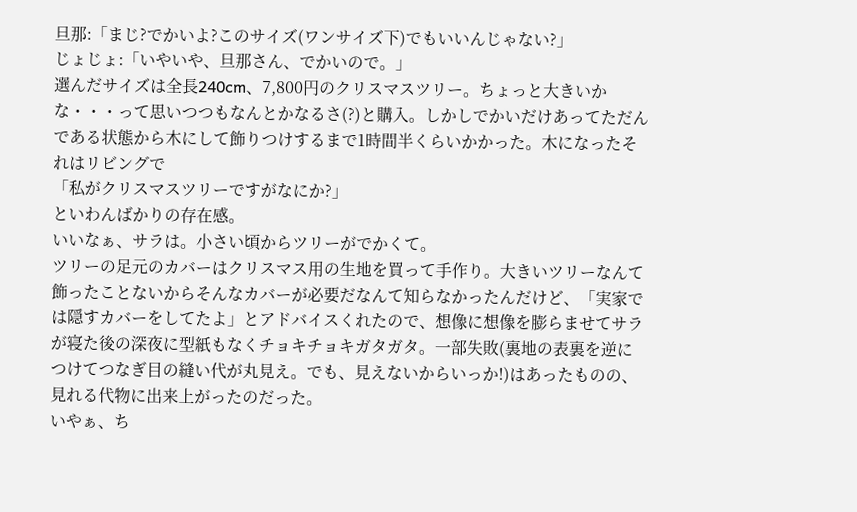旦那:「まじ?でかいよ?このサイズ(ワンサイズ下)でもいいんじゃない?」
じょじょ:「いやいや、旦那さん、でかいので。」
選んだサイズは全長240cm、7,800円のクリスマスツリー。ちょっと大きいかな・・・って思いつつもなんとかなるさ(?)と購入。しかしでかいだけあってただんである状態から木にして飾りつけするまで1時間半くらいかかった。木になったそれはリビングで
「私がクリスマスツリーですがなにか?」
といわんばかりの存在感。
いいなぁ、サラは。小さい頃からツリーがでかくて。
ツリーの足元のカバーはクリスマス用の生地を買って手作り。大きいツリーなんて飾ったことないからそんなカバーが必要だなんて知らなかったんだけど、「実家では隠すカバーをしてたよ」とアドバイスくれたので、想像に想像を膨らませてサラが寝た後の深夜に型紙もなくチョキチョキガタガタ。一部失敗(裏地の表裏を逆につけてつなぎ目の縫い代が丸見え。でも、見えないからいっか!)はあったものの、見れる代物に出来上がったのだった。
いやぁ、ち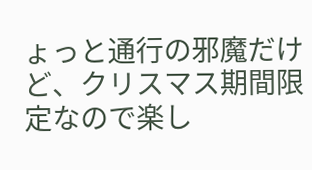ょっと通行の邪魔だけど、クリスマス期間限定なので楽し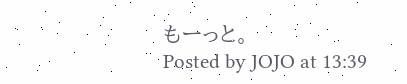もーっと。
Posted by JOJO at 13:39